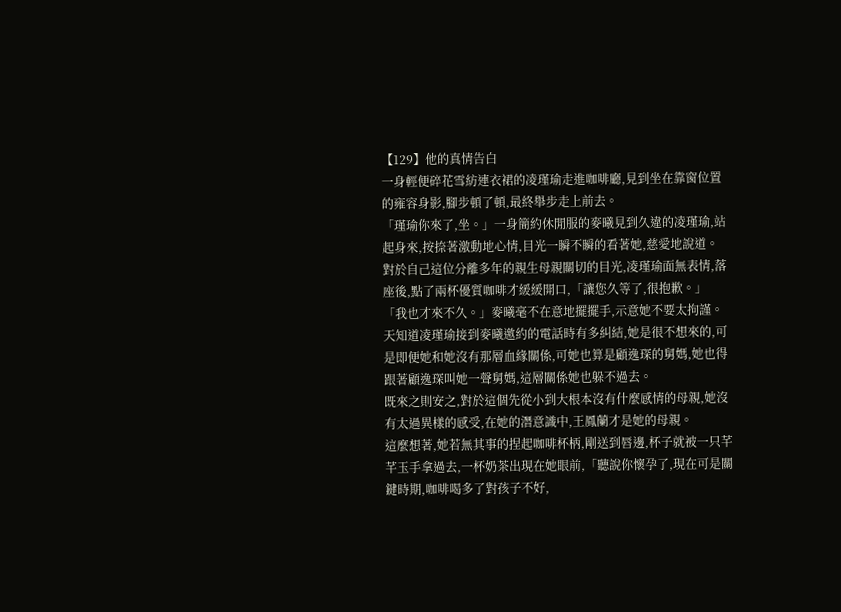【129】他的真情告白
一身輕便碎花雪紡連衣裙的凌瑾瑜走進咖啡廳,見到坐在靠窗位置的雍容身影,腳步頓了頓,最終舉步走上前去。
「瑾瑜你來了,坐。」一身簡約休閒服的麥曦見到久違的凌瑾瑜,站起身來,按捺著激動地心情,目光一瞬不瞬的看著她,慈愛地說道。
對於自己這位分離多年的親生母親關切的目光,凌瑾瑜面無表情,落座後,點了兩杯優質咖啡才緩緩開口,「讓您久等了,很抱歉。」
「我也才來不久。」麥曦毫不在意地擺擺手,示意她不要太拘謹。
天知道凌瑾瑜接到麥曦邀約的電話時有多糾結,她是很不想來的,可是即便她和她沒有那層血緣關係,可她也算是顧逸琛的舅媽,她也得跟著顧逸琛叫她一聲舅媽,這層關係她也躲不過去。
既來之則安之,對於這個先從小到大根本沒有什麼感情的母親,她沒有太過異樣的感受,在她的潛意識中,王鳳蘭才是她的母親。
這麼想著,她若無其事的捏起咖啡杯柄,剛送到唇邊,杯子就被一只芊芊玉手拿過去,一杯奶茶出現在她眼前,「聽說你懷孕了,現在可是關鍵時期,咖啡喝多了對孩子不好,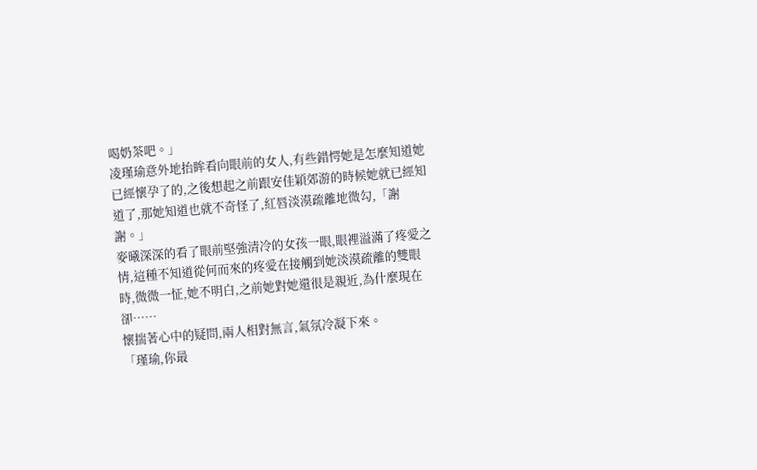喝奶茶吧。」
凌瑾瑜意外地抬眸看向眼前的女人,有些錯愕她是怎麼知道她已經懷孕了的,之後想起之前跟安佳穎郊游的時候她就已經知道了,那她知道也就不奇怪了,紅唇淡漠疏離地微勾,「謝謝。」
麥曦深深的看了眼前堅強清冷的女孩一眼,眼裡溢滿了疼愛之情,這種不知道從何而來的疼愛在接觸到她淡漠疏離的雙眼時,微微一怔,她不明白,之前她對她還很是親近,為什麼現在卻……
懷揣著心中的疑問,兩人相對無言,氣氛冷凝下來。
「瑾瑜,你最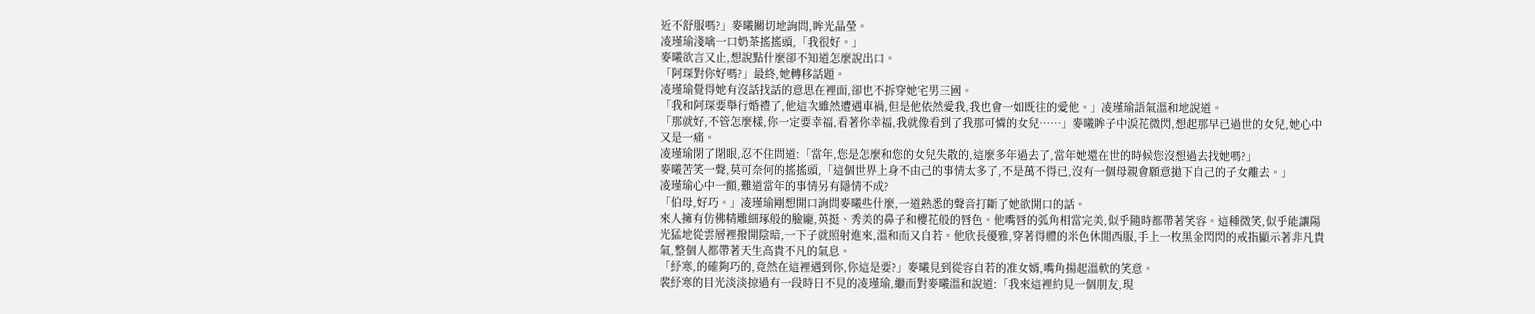近不舒服嗎?」麥曦關切地詢問,眸光晶瑩。
凌瑾瑜淺噙一口奶茶搖搖頭,「我很好。」
麥曦欲言又止,想說點什麼卻不知道怎麼說出口。
「阿琛對你好嗎?」最終,她轉移話題。
凌瑾瑜覺得她有沒話找話的意思在裡面,卻也不拆穿她宅男三國。
「我和阿琛要舉行婚禮了,他這次雖然遭遇車禍,但是他依然愛我,我也會一如既往的愛他。」凌瑾瑜語氣溫和地說道。
「那就好,不管怎麼樣,你一定要幸福,看著你幸福,我就像看到了我那可憐的女兒……」麥曦眸子中淚花微閃,想起那早已過世的女兒,她心中又是一痛。
凌瑾瑜閉了閉眼,忍不住問道:「當年,您是怎麼和您的女兒失散的,這麼多年過去了,當年她還在世的時候您沒想過去找她嗎?」
麥曦苦笑一聲,莫可奈何的搖搖頭,「這個世界上身不由己的事情太多了,不是萬不得已,沒有一個母親會願意拋下自己的子女離去。」
凌瑾瑜心中一顫,難道當年的事情另有隱情不成?
「伯母,好巧。」凌瑾瑜剛想開口詢問麥曦些什麼,一道熟悉的聲音打斷了她欲開口的話。
來人擁有仿佛精雕細琢般的臉龐,英挺、秀美的鼻子和櫻花般的唇色。他嘴唇的弧角相當完美,似乎隨時都帶著笑容。這種微笑,似乎能讓陽光猛地從雲層裡撥開陰暗,一下子就照射進來,溫和而又自若。他欣長優雅,穿著得體的米色休閒西服,手上一枚黑金閃閃的戒指顯示著非凡貴氣,整個人都帶著天生高貴不凡的氣息。
「紓寒,的確夠巧的,竟然在這裡遇到你,你這是要?」麥曦見到從容自若的准女婿,嘴角揚起溫軟的笑意。
裴紓寒的目光淡淡掠過有一段時日不見的凌瑾瑜,繼而對麥曦溫和說道:「我來這裡約見一個朋友,現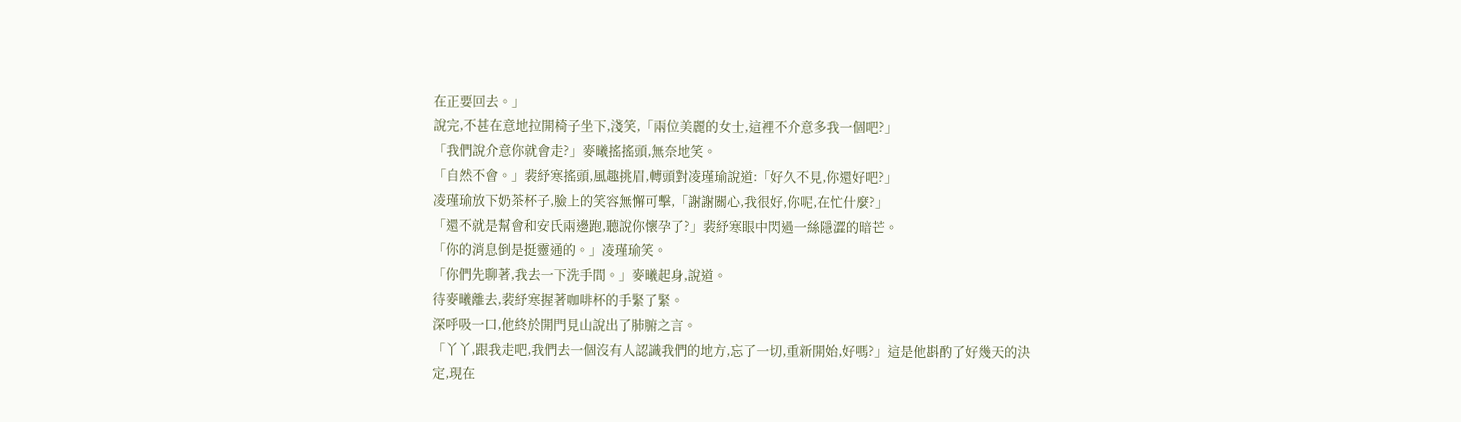在正要回去。」
說完,不甚在意地拉開椅子坐下,淺笑,「兩位美麗的女士,這裡不介意多我一個吧?」
「我們說介意你就會走?」麥曦搖搖頭,無奈地笑。
「自然不會。」裴紓寒搖頭,風趣挑眉,轉頭對凌瑾瑜說道:「好久不見,你還好吧?」
凌瑾瑜放下奶茶杯子,臉上的笑容無懈可擊,「謝謝關心,我很好,你呢,在忙什麼?」
「還不就是幫會和安氏兩邊跑,聽說你懷孕了?」裴紓寒眼中閃過一絲隱澀的暗芒。
「你的消息倒是挺靈通的。」凌瑾瑜笑。
「你們先聊著,我去一下洗手間。」麥曦起身,說道。
待麥曦離去,裴紓寒握著咖啡杯的手緊了緊。
深呼吸一口,他終於開門見山說出了肺腑之言。
「丫丫,跟我走吧,我們去一個沒有人認識我們的地方,忘了一切,重新開始,好嗎?」這是他斟酌了好幾天的決定,現在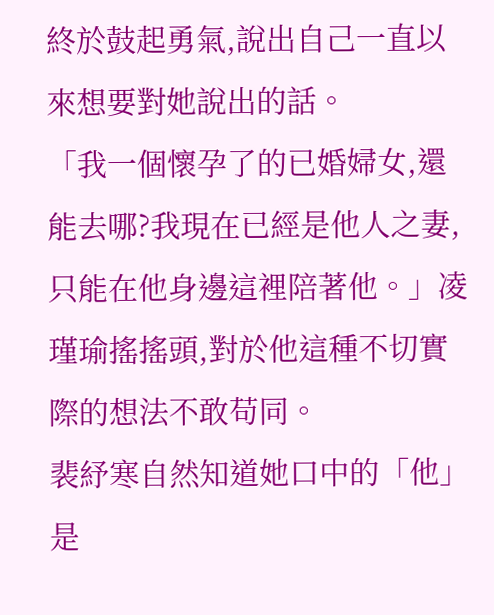終於鼓起勇氣,說出自己一直以來想要對她說出的話。
「我一個懷孕了的已婚婦女,還能去哪?我現在已經是他人之妻,只能在他身邊這裡陪著他。」凌瑾瑜搖搖頭,對於他這種不切實際的想法不敢苟同。
裴紓寒自然知道她口中的「他」是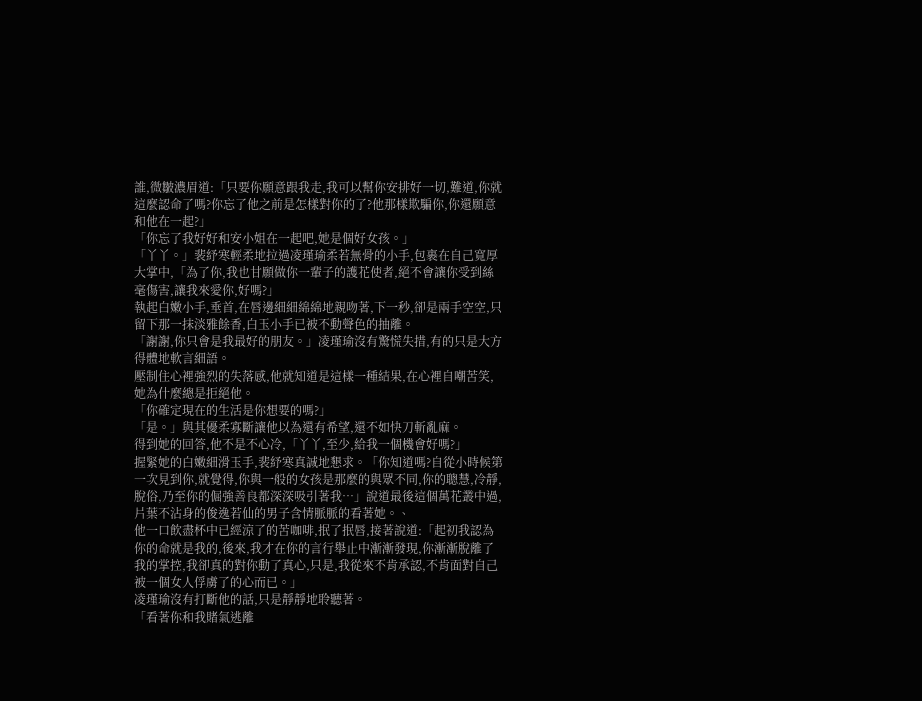誰,微皺濃眉道:「只要你願意跟我走,我可以幫你安排好一切,難道,你就這麼認命了嗎?你忘了他之前是怎樣對你的了?他那樣欺騙你,你還願意和他在一起?」
「你忘了我好好和安小姐在一起吧,她是個好女孩。」
「丫丫。」裴紓寒輕柔地拉過凌瑾瑜柔若無骨的小手,包裹在自己寬厚大掌中,「為了你,我也甘願做你一輩子的護花使者,絕不會讓你受到絲毫傷害,讓我來愛你,好嗎?」
執起白嫩小手,垂首,在唇邊細細綿綿地親吻著,下一秒,卻是兩手空空,只留下那一抹淡雅餘香,白玉小手已被不動聲色的抽離。
「謝謝,你只會是我最好的朋友。」凌瑾瑜沒有驚慌失措,有的只是大方得體地軟言細語。
壓制住心裡強烈的失落感,他就知道是這樣一種結果,在心裡自嘲苦笑,她為什麼總是拒絕他。
「你確定現在的生活是你想要的嗎?」
「是。」與其優柔寡斷讓他以為還有希望,還不如快刀斬亂麻。
得到她的回答,他不是不心冷,「丫丫,至少,給我一個機會好嗎?」
握緊她的白嫩細滑玉手,裴紓寒真誠地懇求。「你知道嗎?自從小時候第一次見到你,就覺得,你與一般的女孩是那麼的與眾不同,你的聰慧,冷靜,脫俗,乃至你的倔強善良都深深吸引著我…」說道最後這個萬花叢中過,片葉不沾身的俊逸若仙的男子含情脈脈的看著她。、
他一口飲盡杯中已經涼了的苦咖啡,抿了抿唇,接著說道:「起初我認為你的命就是我的,後來,我才在你的言行舉止中漸漸發現,你漸漸脫離了我的掌控,我卻真的對你動了真心,只是,我從來不肯承認,不肯面對自己被一個女人俘虜了的心而已。」
凌瑾瑜沒有打斷他的話,只是靜靜地聆聽著。
「看著你和我賭氣逃離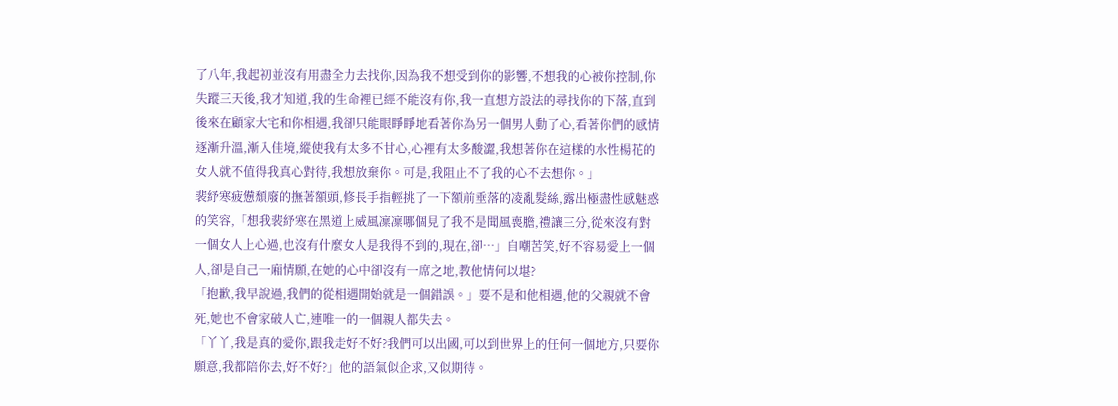了八年,我起初並沒有用盡全力去找你,因為我不想受到你的影響,不想我的心被你控制,你失蹤三天後,我才知道,我的生命裡已經不能沒有你,我一直想方設法的尋找你的下落,直到後來在顧家大宅和你相遇,我卻只能眼睜睜地看著你為另一個男人動了心,看著你們的感情逐漸升溫,漸入佳境,縱使我有太多不甘心,心裡有太多酸澀,我想著你在這樣的水性楊花的女人就不值得我真心對待,我想放棄你。可是,我阻止不了我的心不去想你。」
裴紓寒疲憊頹廢的撫著額頭,修長手指輕挑了一下額前垂落的凌亂髮絲,露出極盡性感魅惑的笑容,「想我裴紓寒在黑道上威風凜凜哪個見了我不是聞風喪膽,禮讓三分,從來沒有對一個女人上心過,也沒有什麼女人是我得不到的,現在,卻…」自嘲苦笑,好不容易愛上一個人,卻是自己一廂情願,在她的心中卻沒有一席之地,教他情何以堪?
「抱歉,我早說過,我們的從相遇開始就是一個錯誤。」要不是和他相遇,他的父親就不會死,她也不會家破人亡,連唯一的一個親人都失去。
「丫丫,我是真的愛你,跟我走好不好?我們可以出國,可以到世界上的任何一個地方,只要你願意,我都陪你去,好不好?」他的語氣似企求,又似期待。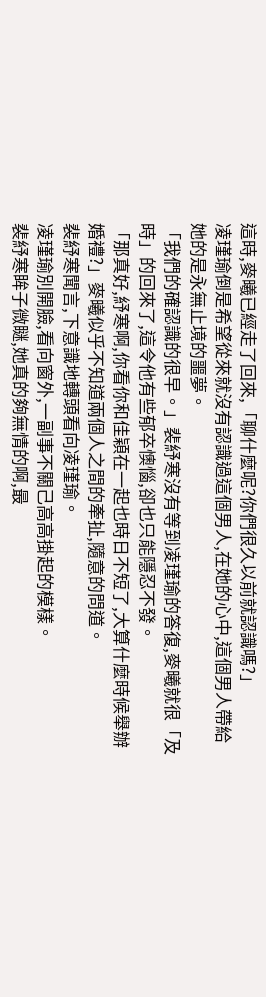這時,麥曦已經走了回來,「聊什麼呢?你們很久以前就認識嗎?」
凌瑾瑜倒是希望從來就沒有認識過這個男人,在她的心中,這個男人帶給她的是永無止境的噩夢。
「我們的確認識的很早。」裴紓寒沒有等到凌瑾瑜的答復,麥曦就很「及時」的回來了,這令他有些郁卒懊惱,卻也只能隱忍不發。
「那真好,紓寒啊,你看你和佳穎在一起也時日不短了,大算什麼時候舉辦婚禮?」麥曦似乎不知道兩個人之間的牽扯,隨意的問道。
裴紓寒聞言,下意識地轉頭看向凌瑾瑜。
凌瑾瑜別開臉,看向窗外,一副事不關己高高掛起的模樣。
裴紓寒眸子微瞇,她真的夠無情的啊,最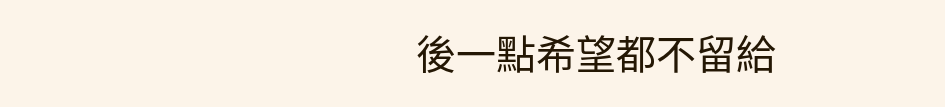後一點希望都不留給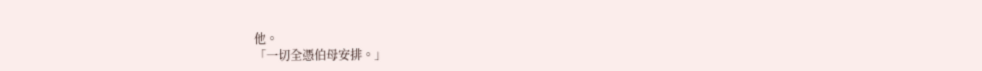他。
「一切全憑伯母安排。」